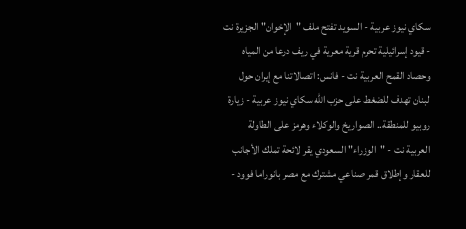سكاي نيوز عربية - السويد تفتح ملف "الإخوان" الجزيرة نت - قيود إسرائيلية تحرم قرية معرية في ريف درعا من المياه وحصاد القمح العربية نت - فانس: اتصالاتنا مع إيران حول لبنان تهدف للضغط على حزب الله سكاي نيوز عربية - زيارة روبيو للمنطقة.. الصواريخ والوكلاء وهرمز على الطاولة العربية نت - "الوزراء" السعودي يقر لائحة تملك الأجانب للعقار وإطلاق قمر صناعي مشترك مع مصر بانوراما فوود -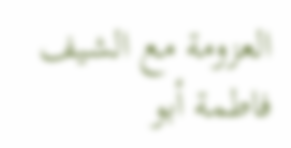العزومة مع الشيف فاطمة أبو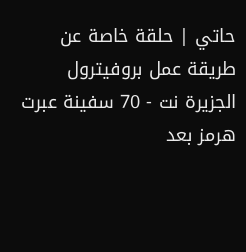حاتي | حلقة خاصة عن طريقة عمل بروفيترول الجزيرة نت - 70 سفينة عبرت هرمز بعد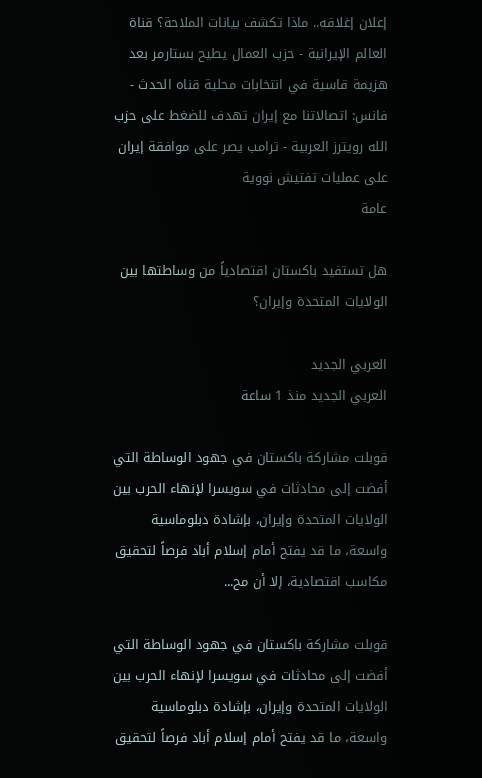إعلان إغلاقه.. ماذا تكشف بيانات الملاحة؟ قناة العالم الإيرانية - حزب العمال يطيح بستارمر بعد هزيمة قاسية في انتخابات محلية قناه الحدث - فانس: اتصالاتنا مع إيران تهدف للضغط على حزب الله رويترز العربية - ترامب يصر على موافقة إيران على عمليات تفتيش نووية
عامة

هل تستفيد باكستان اقتصادياً من وساطتها بين الولايات المتحدة وإيران؟

العربي الجديد
العربي الجديد منذ 1 ساعة

قوبلت مشاركة باكستان في جهود الوساطة التي أفضت إلى محادثات في سويسرا لإنهاء الحرب بين الولايات المتحدة وإيران، بإشادة دبلوماسية واسعة، ما قد يفتح أمام إسلام أباد فرصاً لتحقيق مكاسب اقتصادية، إلا أن مح...

قوبلت مشاركة باكستان في جهود الوساطة التي أفضت إلى محادثات في سويسرا لإنهاء الحرب بين الولايات المتحدة وإيران، بإشادة دبلوماسية واسعة، ما قد يفتح أمام إسلام أباد فرصاً لتحقيق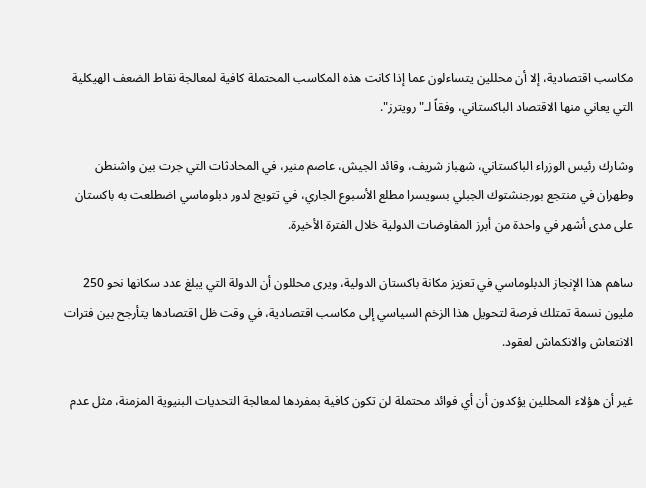مكاسب اقتصادية، إلا أن محللين يتساءلون عما إذا كانت هذه المكاسب المحتملة كافية لمعالجة نقاط الضعف الهيكلية التي يعاني منها الاقتصاد الباكستاني، وفقاً لـ" رويترز".

وشارك رئيس الوزراء الباكستاني، شهباز شريف، وقائد الجيش، عاصم منير، في المحادثات التي جرت بين واشنطن وطهران في منتجع بورجنشتوك الجبلي بسويسرا مطلع الأسبوع الجاري، في تتويج لدور دبلوماسي اضطلعت به باكستان على مدى أشهر في واحدة من أبرز المفاوضات الدولية خلال الفترة الأخيرة.

ساهم هذا الإنجاز الدبلوماسي في تعزيز مكانة باكستان الدولية، ويرى محللون أن الدولة التي يبلغ عدد سكانها نحو 250 مليون نسمة تمتلك فرصة لتحويل هذا الزخم السياسي إلى مكاسب اقتصادية، في وقت ظل اقتصادها يتأرجح بين فترات الانتعاش والانكماش لعقود.

غير أن هؤلاء المحللين يؤكدون أن أي فوائد محتملة لن تكون كافية بمفردها لمعالجة التحديات البنيوية المزمنة، مثل عدم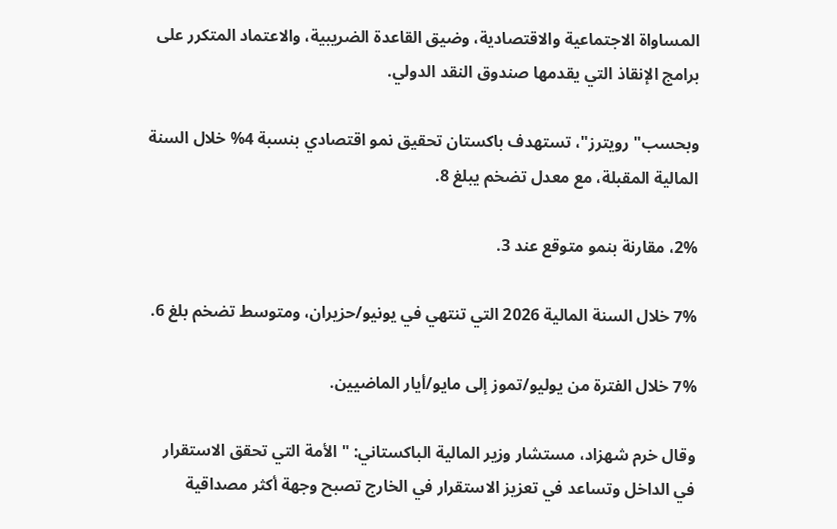المساواة الاجتماعية والاقتصادية، وضيق القاعدة الضريبية، والاعتماد المتكرر على برامج الإنقاذ التي يقدمها صندوق النقد الدولي.

وبحسب" رويترز"، تستهدف باكستان تحقيق نمو اقتصادي بنسبة 4% خلال السنة المالية المقبلة، مع معدل تضخم يبلغ 8.

2%، مقارنة بنمو متوقع عند 3.

7% خلال السنة المالية 2026 التي تنتهي في يونيو/حزيران، ومتوسط تضخم بلغ 6.

7% خلال الفترة من يوليو/تموز إلى مايو/أيار الماضيين.

وقال خرم شهزاد، مستشار وزير المالية الباكستاني: " الأمة التي تحقق الاستقرار في الداخل وتساعد في تعزيز الاستقرار في الخارج تصبح وجهة أكثر مصداقية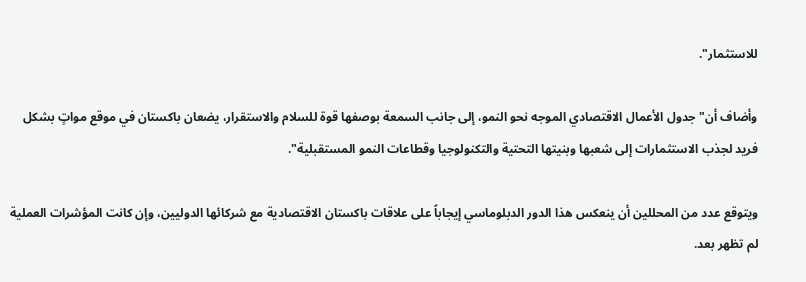للاستثمار".

وأضاف أن" جدول الأعمال الاقتصادي الموجه نحو النمو، إلى جانب السمعة بوصفها قوة للسلام والاستقرار، يضعان باكستان في موقع مواتٍ بشكل فريد لجذب الاستثمارات إلى شعبها وبنيتها التحتية والتكنولوجيا وقطاعات النمو المستقبلية".

ويتوقع عدد من المحللين أن ينعكس هذا الدور الدبلوماسي إيجاباً على علاقات باكستان الاقتصادية مع شركائها الدوليين، وإن كانت المؤشرات العملية لم تظهر بعد.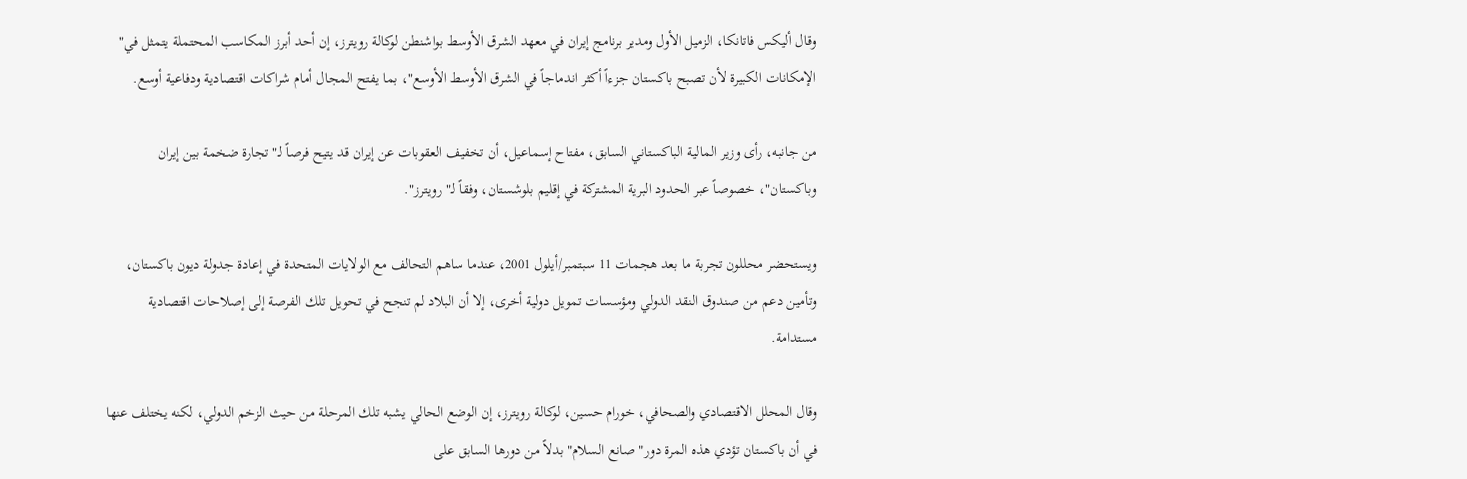وقال أليكس فاتانكا، الزميل الأول ومدير برنامج إيران في معهد الشرق الأوسط بواشنطن لوكالة رويترز، إن أحد أبرز المكاسب المحتملة يتمثل في" الإمكانات الكبيرة لأن تصبح باكستان جزءاً أكثر اندماجاً في الشرق الأوسط الأوسع"، بما يفتح المجال أمام شراكات اقتصادية ودفاعية أوسع.

من جانبه، رأى وزير المالية الباكستاني السابق، مفتاح إسماعيل، أن تخفيف العقوبات عن إيران قد يتيح فرصاً لـ" تجارة ضخمة بين إيران وباكستان"، خصوصاً عبر الحدود البرية المشتركة في إقليم بلوشستان، وفقاً لـ" رويترز".

ويستحضر محللون تجربة ما بعد هجمات 11 سبتمبر/أيلول 2001، عندما ساهم التحالف مع الولايات المتحدة في إعادة جدولة ديون باكستان، وتأمين دعم من صندوق النقد الدولي ومؤسسات تمويل دولية أخرى، إلا أن البلاد لم تنجح في تحويل تلك الفرصة إلى إصلاحات اقتصادية مستدامة.

وقال المحلل الاقتصادي والصحافي، خورام حسين، لوكالة رويترز، إن الوضع الحالي يشبه تلك المرحلة من حيث الزخم الدولي، لكنه يختلف عنها في أن باكستان تؤدي هذه المرة دور" صانع السلام" بدلاً من دورها السابق على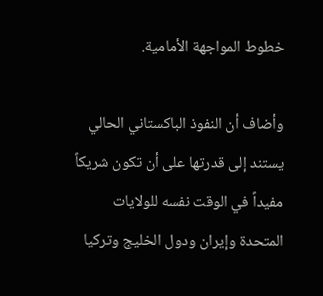خطوط المواجهة الأمامية.

وأضاف أن النفوذ الباكستاني الحالي يستند إلى قدرتها على أن تكون شريكاً مفيداً في الوقت نفسه للولايات المتحدة وإيران ودول الخليج وتركيا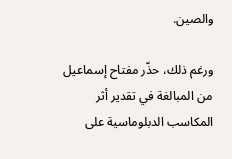والصين.

ورغم ذلك، حذّر مفتاح إسماعيل من المبالغة في تقدير أثر المكاسب الدبلوماسية على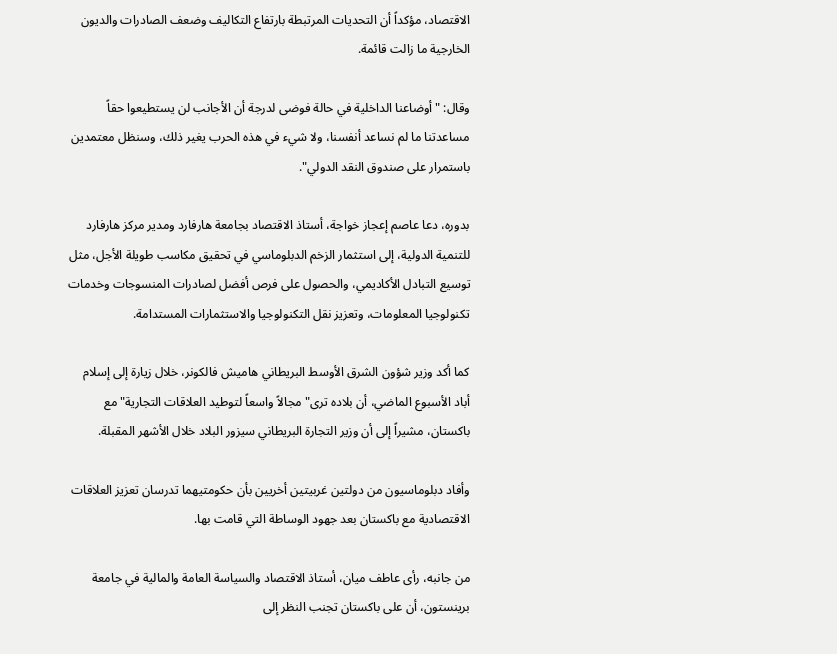الاقتصاد، مؤكداً أن التحديات المرتبطة بارتفاع التكاليف وضعف الصادرات والديون الخارجية ما زالت قائمة.

وقال: " أوضاعنا الداخلية في حالة فوضى لدرجة أن الأجانب لن يستطيعوا حقاً مساعدتنا ما لم نساعد أنفسنا، ولا شيء في هذه الحرب يغير ذلك، وسنظل معتمدين باستمرار على صندوق النقد الدولي".

بدوره، دعا عاصم إعجاز خواجة، أستاذ الاقتصاد بجامعة هارفارد ومدير مركز هارفارد للتنمية الدولية، إلى استثمار الزخم الدبلوماسي في تحقيق مكاسب طويلة الأجل، مثل توسيع التبادل الأكاديمي، والحصول على فرص أفضل لصادرات المنسوجات وخدمات تكنولوجيا المعلومات، وتعزيز نقل التكنولوجيا والاستثمارات المستدامة.

كما أكد وزير شؤون الشرق الأوسط البريطاني هاميش فالكونر، خلال زيارة إلى إسلام أباد الأسبوع الماضي، أن بلاده ترى" مجالاً واسعاً لتوطيد العلاقات التجارية" مع باكستان، مشيراً إلى أن وزير التجارة البريطاني سيزور البلاد خلال الأشهر المقبلة.

وأفاد دبلوماسيون من دولتين غربيتين أخريين بأن حكومتيهما تدرسان تعزيز العلاقات الاقتصادية مع باكستان بعد جهود الوساطة التي قامت بها.

من جانبه، رأى عاطف ميان، أستاذ الاقتصاد والسياسة العامة والمالية في جامعة برينستون، أن على باكستان تجنب النظر إلى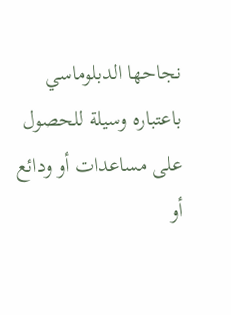نجاحها الدبلوماسي باعتباره وسيلة للحصول على مساعدات أو ودائع أو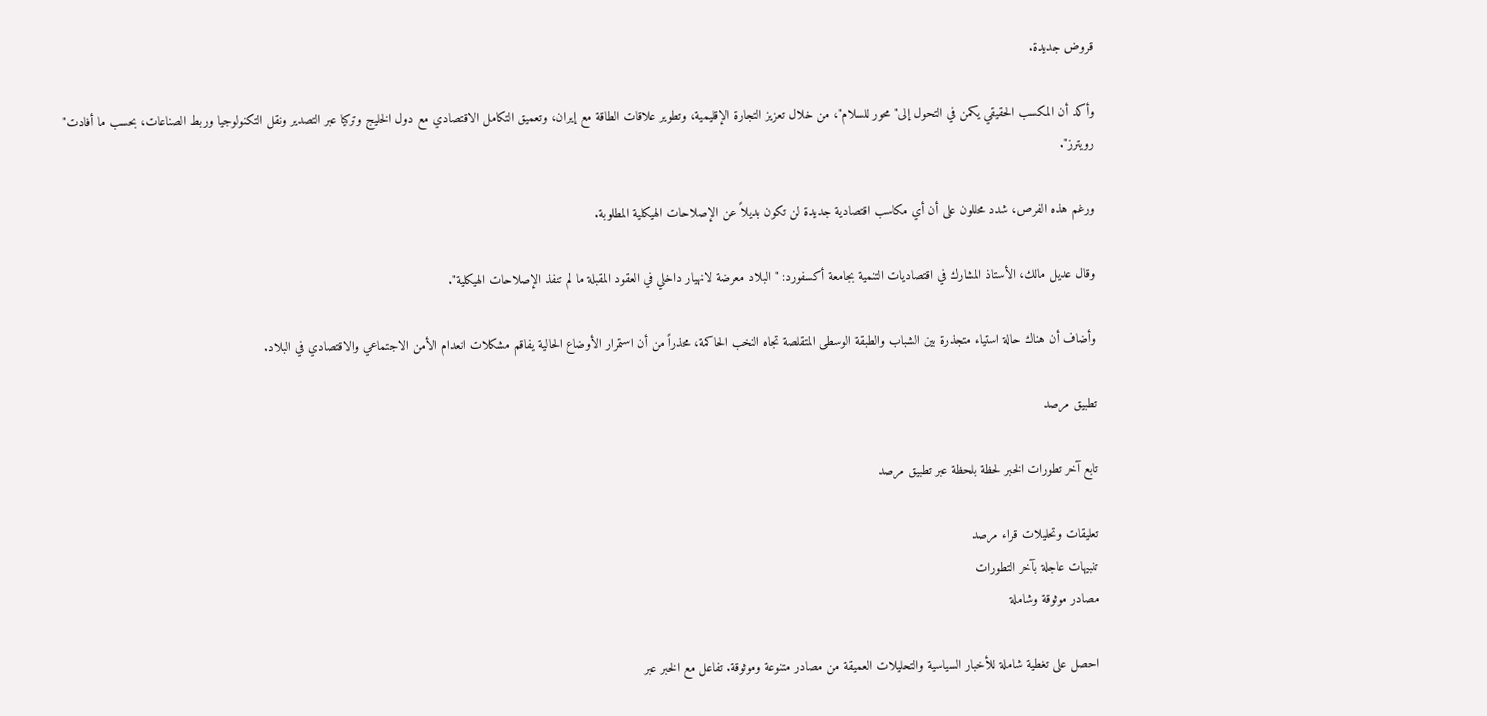قروض جديدة.

وأكد أن المكسب الحقيقي يكمن في التحول إلى" محور للسلام"، من خلال تعزيز التجارة الإقليمية، وتطوير علاقات الطاقة مع إيران، وتعميق التكامل الاقتصادي مع دول الخليج وتركيا عبر التصدير ونقل التكنولوجيا وربط الصناعات، بحسب ما أفادت" رويترز".

ورغم هذه الفرص، شدد محللون على أن أي مكاسب اقتصادية جديدة لن تكون بديلاً عن الإصلاحات الهيكلية المطلوبة.

وقال عديل مالك، الأستاذ المشارك في اقتصاديات التنمية بجامعة أكسفورد: " البلاد معرضة لانهيار داخلي في العقود المقبلة ما لم تنفذ الإصلاحات الهيكلية".

وأضاف أن هناك حالة استياء متجذرة بين الشباب والطبقة الوسطى المتقلصة تجاه النخب الحاكمة، محذراً من أن استمرار الأوضاع الحالية يفاقم مشكلات انعدام الأمن الاجتماعي والاقتصادي في البلاد.

تطبيق مرصد

تابع آخر تطورات الخبر لحظة بلحظة عبر تطبيق مرصد

تعليقات وتحليلات قراء مرصد
تنبيهات عاجلة بآخر التطورات
مصادر موثوقة وشاملة

احصل على تغطية شاملة للأخبار السياسية والتحليلات العميقة من مصادر متنوعة وموثوقة. تفاعل مع الخبر عبر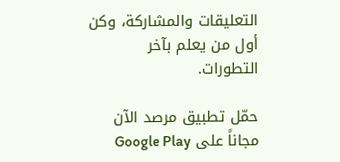التعليقات والمشاركة، وكن أول من يعلم بآخر التطورات.

حمّل تطبيق مرصد الآن مجاناً على Google Play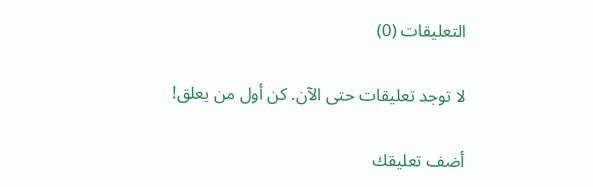التعليقات (0)

لا توجد تعليقات حتى الآن. كن أول من يعلق!

أضف تعليقك